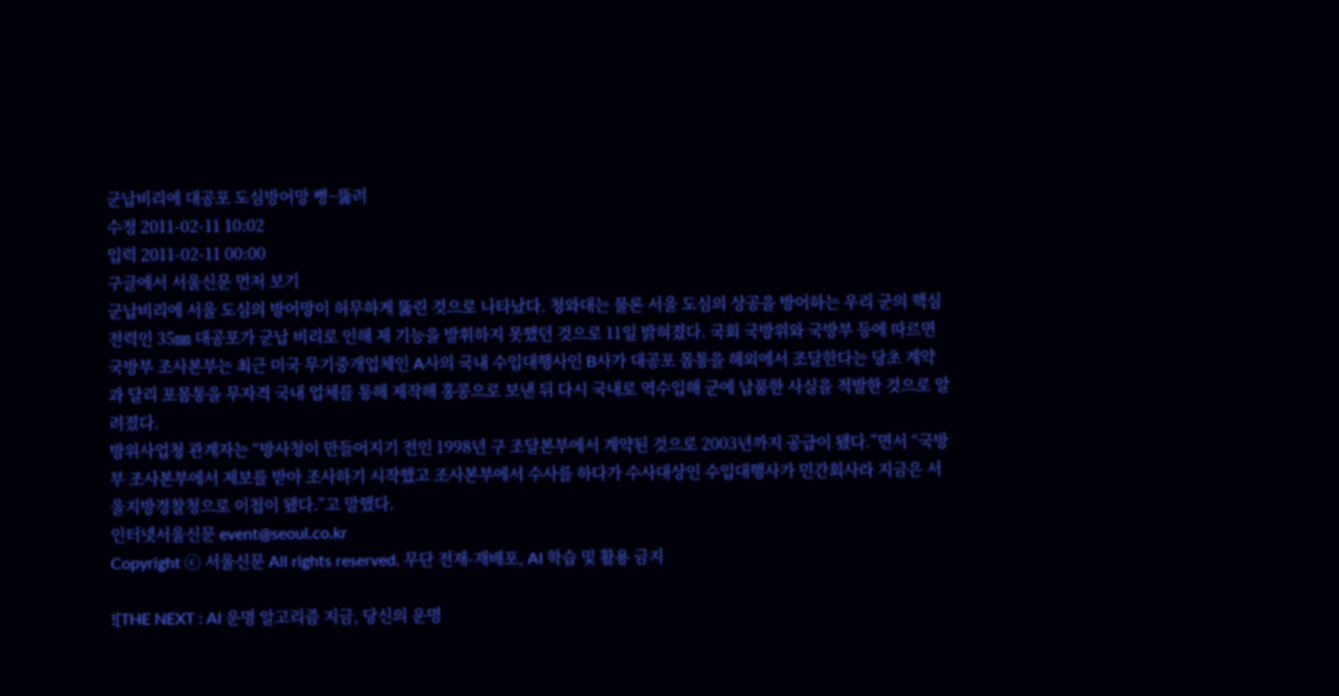군납비리에 대공포 도심방어망 뻥~뚫려
수정 2011-02-11 10:02
입력 2011-02-11 00:00
구글에서 서울신문 먼저 보기
군납비리에 서울 도심의 방어망이 허무하게 뚫린 것으로 나타났다. 청와대는 물론 서울 도심의 상공을 방어하는 우리 군의 핵심전력인 35㎜ 대공포가 군납 비리로 인해 제 기능을 발휘하지 못했던 것으로 11일 밝혀졌다. 국회 국방위와 국방부 등에 따르면 국방부 조사본부는 최근 미국 무기중개업체인 A사의 국내 수입대행사인 B사가 대공포 몸통을 해외에서 조달한다는 당초 계약과 달리 포몸통을 무자격 국내 업체를 통해 제작해 홍콩으로 보낸 뒤 다시 국내로 역수입해 군에 납품한 사실을 적발한 것으로 알려졌다.
방위사업청 관계자는 “방사청이 만들어지기 전인 1998년 구 조달본부에서 계약된 것으로 2003년까지 공급이 됐다.”면서 “국방부 조사본부에서 제보를 받아 조사하기 시작했고 조사본부에서 수사를 하다가 수사대상인 수입대행사가 민간회사라 지금은 서울지방경찰청으로 이첩이 됐다.”고 말했다.
인터넷서울신문 event@seoul.co.kr
Copyright ⓒ 서울신문 All rights reserved. 무단 전재-재배포, AI 학습 및 활용 금지

![THE NEXT : AI 운명 알고리즘 지금, 당신의 운명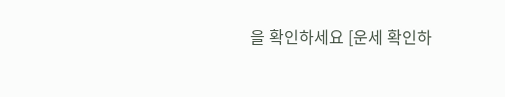을 확인하세요 [운세 확인하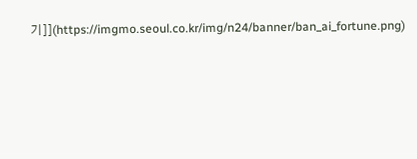기]](https://imgmo.seoul.co.kr/img/n24/banner/ban_ai_fortune.png)